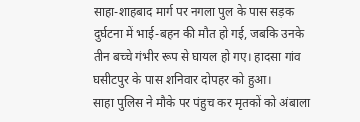साहा-शाहबाद मार्ग पर नगला पुल के पास सड़क दुर्घटना में भाई-बहन की मौत हो गई, जबकि उनके तीन बच्चे गंभीर रूप से घायल हो गए। हादसा गांव घसीटपुर के पास शनिवार दोपहर को हुआ।
साहा पुलिस ने मौके पर पंहुच कर मृतकों को अंबाला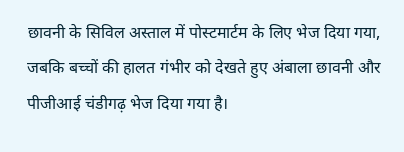छावनी के सिविल अस्ताल में पोस्टमार्टम के लिए भेज दिया गया, जबकि बच्चों की हालत गंभीर को देखते हुए अंबाला छावनी और पीजीआई चंडीगढ़ भेज दिया गया है।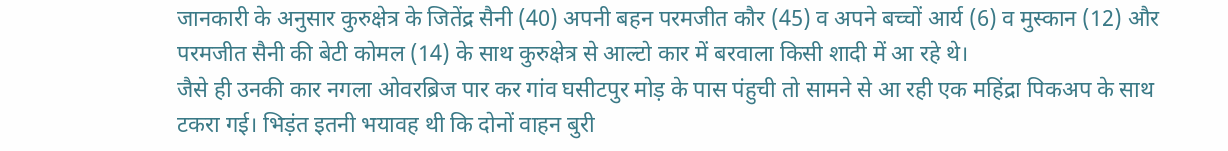जानकारी के अनुसार कुरुक्षेत्र के जितेंद्र सैनी (40) अपनी बहन परमजीत कौर (45) व अपने बच्चों आर्य (6) व मुस्कान (12) और परमजीत सैनी की बेटी कोमल (14) के साथ कुरुक्षेत्र से आल्टो कार में बरवाला किसी शादी में आ रहे थे।
जैसे ही उनकी कार नगला ओवरब्रिज पार कर गांव घसीटपुर मोड़ के पास पंहुची तो सामने से आ रही एक महिंद्रा पिकअप के साथ टकरा गई। भिड़ंत इतनी भयावह थी कि दोनों वाहन बुरी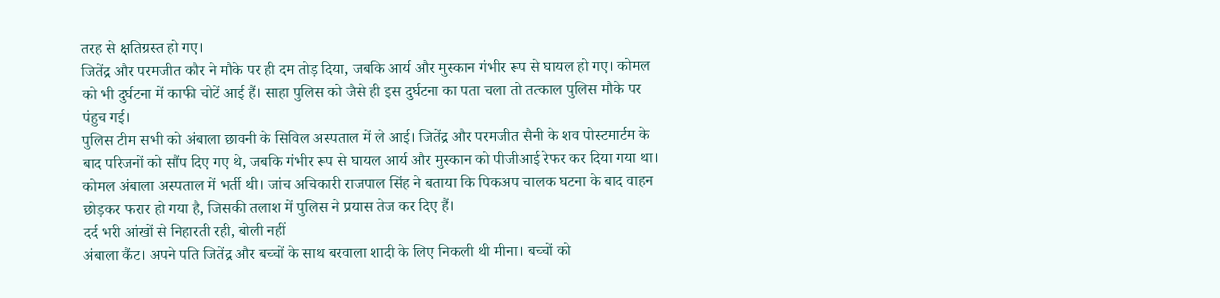तरह से क्षतिग्रस्त हो गए।
जितेंद्र और परमजीत कौर ने मौके पर ही दम तोड़ दिया, जबकि आर्य और मुस्कान गंभीर रूप से घायल हो गए। कोमल को भी दुर्घटना में काफी चोटें आई हैं। साहा पुलिस को जैसे ही इस दुर्घटना का पता चला तो तत्काल पुलिस मौके पर पंहुच गई।
पुलिस टीम सभी को अंबाला छावनी के सिविल अस्पताल में ले आई। जितेंद्र और परमजीत सैनी के शव पोस्टमार्टम के बाद परिजनों को सौंप दिए गए थे, जबकि गंभीर रूप से घायल आर्य और मुस्कान को पीजीआई रेफर कर दिया गया था।
कोमल अंबाला अस्पताल में भर्ती थी। जांच अचिकारी राजपाल सिंह ने बताया कि पिकअप चालक घटना के बाद वाहन छोड़कर फरार हो गया है, जिसकी तलाश में पुलिस ने प्रयास तेज कर दिए हैं।
दर्द भरी आंखों से निहारती रही, बोली नहीं
अंबाला कैंट। अपने पति जितेंद्र और बच्चों के साथ बरवाला शादी के लिए निकली थी मीना। बच्चों को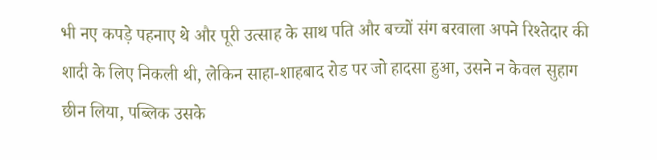भी नए कपड़े पहनाए थे और पूरी उत्साह के साथ पति और बच्चों संग बरवाला अपने रिश्तेदार की शादी के लिए निकली थी, लेकिन साहा-शाहबाद रोड पर जो हादसा हुआ, उसने न केवल सुहाग छीन लिया, पब्लिक उसके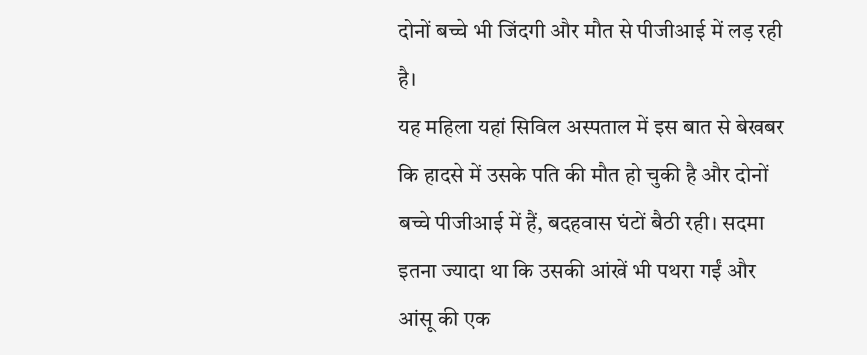दोनों बच्चे भी जिंदगी और मौत से पीजीआई में लड़ रही है।
यह महिला यहां सिविल अस्पताल में इस बात से बेखबर कि हादसे में उसके पति की मौत हो चुकी है और दोनों बच्चे पीजीआई में हैं, बदहवास घंटों बैठी रही। सदमा इतना ज्यादा था कि उसकी आंखें भी पथरा गईं और आंसू की एक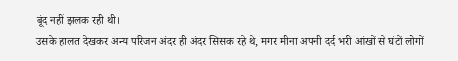बूंद नहीं झलक रही थी।
उसके हालत देखकर अन्य परिजन अंदर ही अंदर सिसक रहे थे, मगर मीना अपनी दर्द भरी आंखों से घंटों लोगों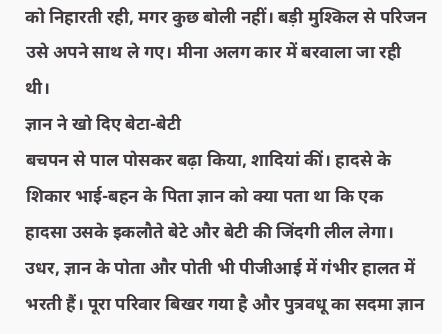को निहारती रही, मगर कुछ बोली नहीं। बड़ी मुश्किल से परिजन उसे अपने साथ ले गए। मीना अलग कार में बरवाला जा रही थी।
ज्ञान ने खो दिए बेटा-बेटी
बचपन से पाल पोसकर बढ़ा किया, शादियां कीं। हादसे के शिकार भाई-बहन के पिता ज्ञान को क्या पता था कि एक हादसा उसके इकलौते बेटे और बेटी की जिंदगी लील लेगा।
उधर, ज्ञान के पोता और पोती भी पीजीआई में गंभीर हालत में भरती हैं। पूरा परिवार बिखर गया है और पुत्रवधू का सदमा ज्ञान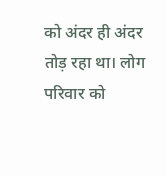को अंदर ही अंदर तोड़ रहा था। लोग परिवार को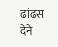ढांढस देने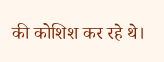की कोशिश कर रहे थे।